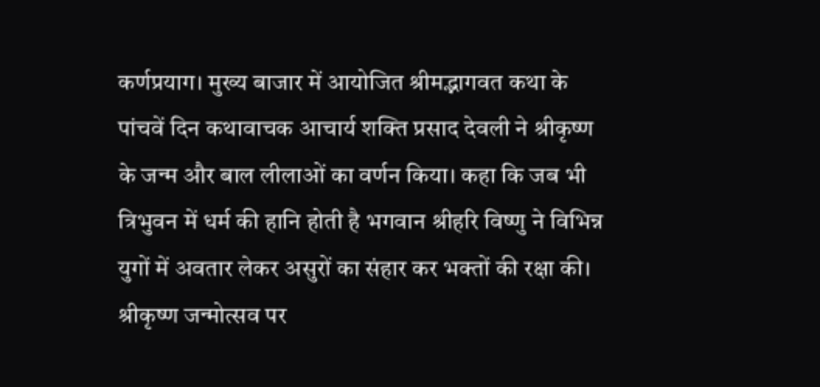कर्णप्रयाग। मुख्य बाजार में आयोजित श्रीमद्भागवत कथा के पांचवें दिन कथावाचक आचार्य शक्ति प्रसाद देवली ने श्रीकृष्ण के जन्म और बाल लीलाओं का वर्णन किया। कहा कि जब भी त्रिभुवन में धर्म की हानि होती है भगवान श्रीहरि विष्णु ने विभिन्न युगों में अवतार लेकर असुरों का संहार कर भक्तों की रक्षा की। श्रीकृष्ण जन्मोत्सव पर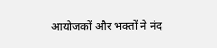आयोजकों और भक्तों ने नंद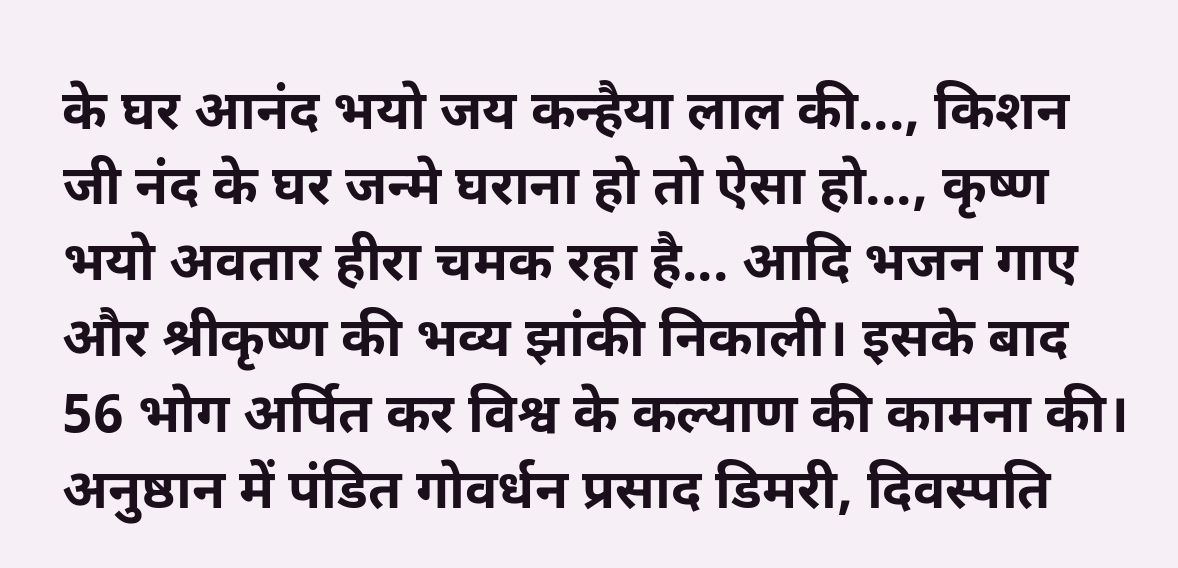के घर आनंद भयो जय कन्हैया लाल की..., किशन जी नंद के घर जन्मे घराना हो तो ऐसा हो..., कृष्ण भयो अवतार हीरा चमक रहा है... आदि भजन गाए और श्रीकृष्ण की भव्य झांकी निकाली। इसके बाद 56 भोग अर्पित कर विश्व के कल्याण की कामना की। अनुष्ठान में पंडित गोवर्धन प्रसाद डिमरी, दिवस्पति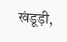खंडूड़ी,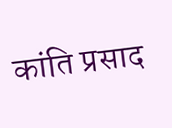कांति प्रसाद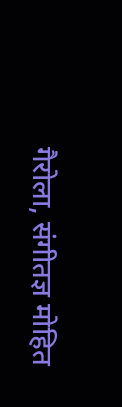गैरोला, संगीतज्ञ मोहित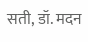सती, डॉ. मदन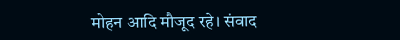मोहन आदि मौजूद रहे। संवाद